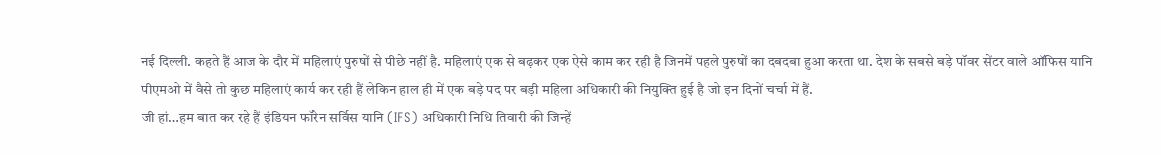नई दिल्ली. कहते हैं आज के दौर में महिलाएं पुरुषों से पीछे नहीं है. महिलाएं एक से बढ़कर एक ऐसे काम कर रही है जिनमें पहले पुरुषों का दबदबा हुआ करता था. देश के सबसे बड़े पॉवर सेंटर वाले ऑफिस यानि पीएमओ में वैसे तो कुछ महिलाएं कार्य कर रही हैं लेकिन हाल ही में एक बड़े पद पर बड़ी महिला अधिकारी की नियुक्ति हुई है जो इन दिनों चर्चा में हैं.
जी हां…हम बात कर रहे हैं इंडियन फॉरेन सर्विस यानि (IFS) अधिकारी निधि तिवारी की जिन्हें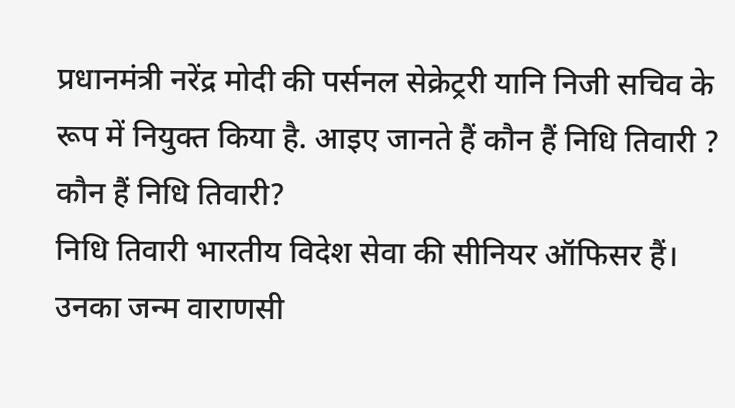प्रधानमंत्री नरेंद्र मोदी की पर्सनल सेक्रेट्ररी यानि निजी सचिव के रूप में नियुक्त किया है. आइए जानते हैं कौन हैं निधि तिवारी ?
कौन हैं निधि तिवारी?
निधि तिवारी भारतीय विदेश सेवा की सीनियर ऑफिसर हैं। उनका जन्म वाराणसी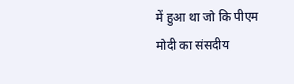में हुआ था जो कि पीएम मोदी का संसदीय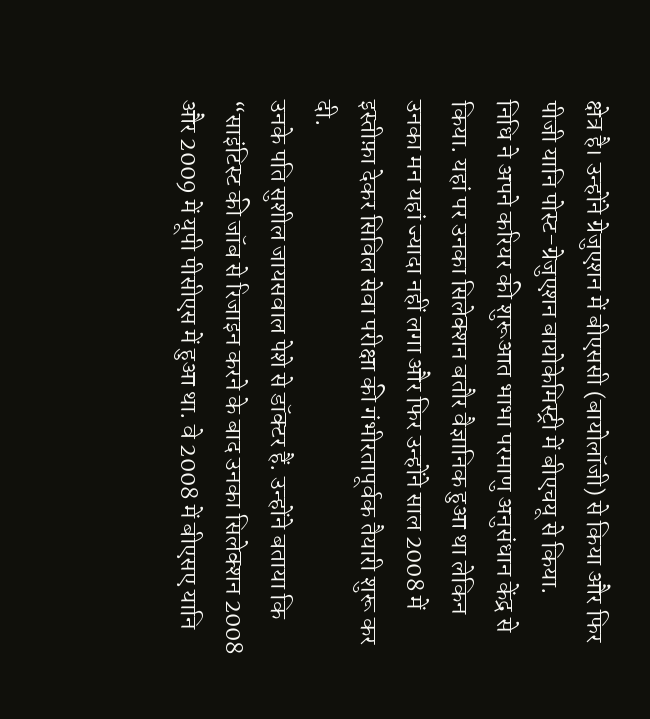क्षेत्र है। उन्होंने ग्रेजुएशन में बीएससी (बायोलॉजी) से किया और फिर पीजी यानि पोस्ट-ग्रेजुएशन बायोकेमिस्ट्री में बीएचयू से किया.
निधि ने अपने करियर की शुरूआत भाभा परमाणु अनुसंधान केंद्र से किया. यहां पर उनका सिलेक्शन बतौर वैज्ञानिक हुआ था लेकिन उनका मन यहां ज्यादा नहीं लगा और फिर उन्होंने साल 2008 में इस्तीफ़ा देकर सिविल सेवा परीक्षा की गंभीरतापूर्वक तैयारी शुरू कर दी.
उनके पति सुशील जायसवाल पेशे से डॉक्टर हैं. उन्होंने बताया कि “साइंटिस्ट की जॉब से रिजाइन करने के बाद उनका सिलेक्शन 2008 और 2009 में यूपी पीसीएस में हुआ था. वे 2008 में बीएसए यानि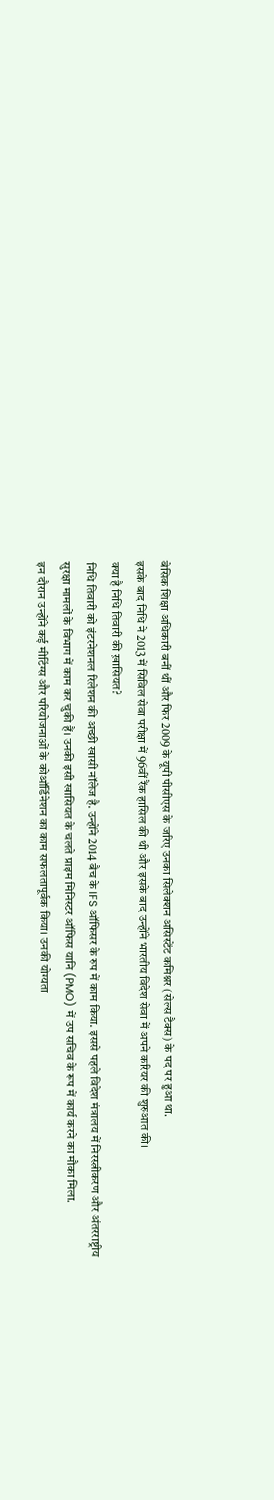बेसिक शिक्षा अधिकारी बनीं थीं और फिर 2009 के यूपी पीसीएस के जरिए उनका सिलेक्शन असिस्टेंट कमिश्नर (सेल्स टैक्स) के पद पर हुआ था.
इसके बाद निधि ने 2013 में सिविल सेवा परीक्षा में 96वीं रैंक हासिल की थी और इसके बाद उन्होंने भारतीय विदेश सेवा में अपने करियर की शुरुआत की।
क्या है निधि तिवारी की ख़ासियत?
निधि तिवारी को इंटरनेशनल रिलेशन की अच्छी खासी नॉलेज है. उन्होंने 2014 बैच के IFS ऑफिसर के रुप में काम किया. इससे पहले विदेश मंत्रालय में निरस्त्रीकरण और अंतरराष्ट्रीय सुरक्षा मामलों के विभाग में काम कर चुकी हैं। उनकी इसी खासियत के चलते प्राइम मिनिस्टर ऑफिस यानि (PMO) में उप सचिव के रूप में कार्य करने का मौका मिला.
इन दौरान उन्होंने कई मीटिंग्स और परियोजनाओं के कोऑर्डिनेशन का काम सफलतापूर्वक किया। उनकी योग्यता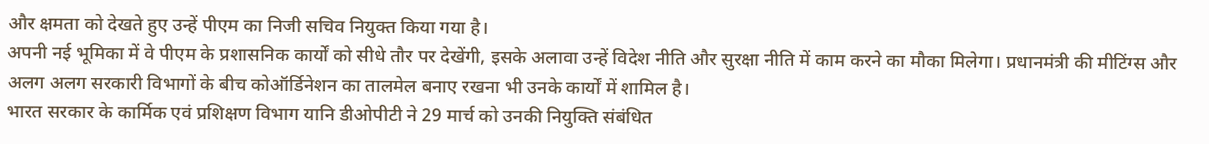और क्षमता को देखते हुए उन्हें पीएम का निजी सचिव नियुक्त किया गया है।
अपनी नई भूमिका में वे पीएम के प्रशासनिक कार्यों को सीधे तौर पर देखेंगी, इसके अलावा उन्हें विदेश नीति और सुरक्षा नीति में काम करने का मौका मिलेगा। प्रधानमंत्री की मीटिंग्स और अलग अलग सरकारी विभागों के बीच कोऑर्डिनेशन का तालमेल बनाए रखना भी उनके कार्यों में शामिल है।
भारत सरकार के कार्मिक एवं प्रशिक्षण विभाग यानि डीओपीटी ने 29 मार्च को उनकी नियुक्ति संबंधित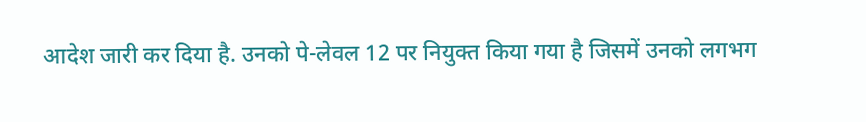आदेश जारी कर दिया है. उनको पे-लेवल 12 पर नियुक्त किया गया है जिसमें उनको लगभग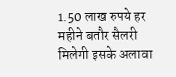1.50 लाख रुपये हर महीने बतौर सैलरी मिलेगी इसके अलावा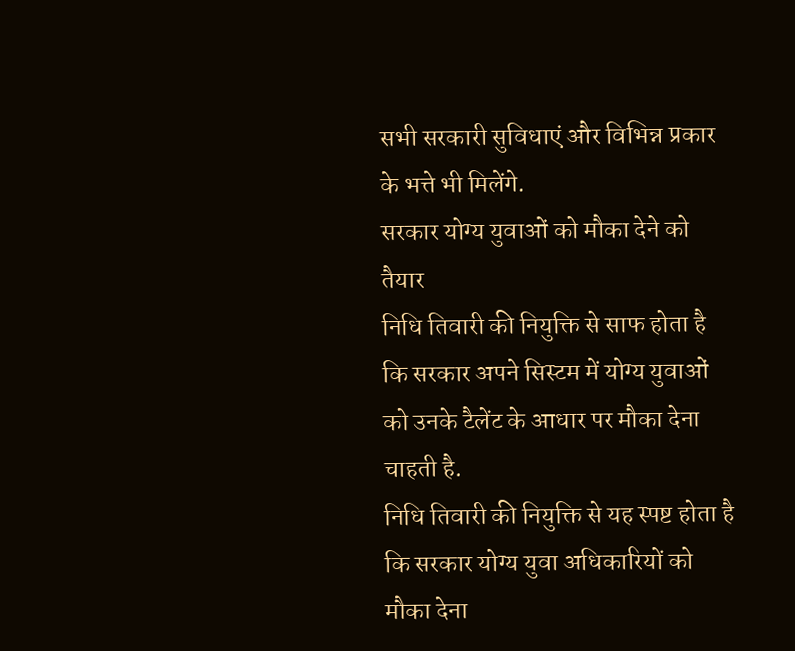सभी सरकारी सुविधाएं और विभिन्न प्रकार के भत्ते भी मिलेंगे.
सरकार योग्य युवाओं को मौका देने को तैयार
निधि तिवारी की नियुक्ति से साफ होता है कि सरकार अपने सिस्टम में योग्य युवाओं को उनके टैलेंट के आधार पर मौका देना चाहती है.
निधि तिवारी की नियुक्ति से यह स्पष्ट होता है कि सरकार योग्य युवा अधिकारियों को मौका देना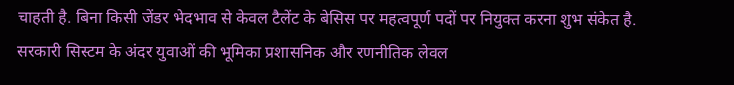चाहती है. बिना किसी जेंडर भेदभाव से केवल टैलेंट के बेसिस पर महत्वपूर्ण पदों पर नियुक्त करना शुभ संकेत है. सरकारी सिस्टम के अंदर युवाओं की भूमिका प्रशासनिक और रणनीतिक लेवल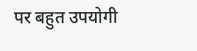पर बहुत उपयोगी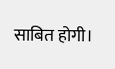साबित होगी।